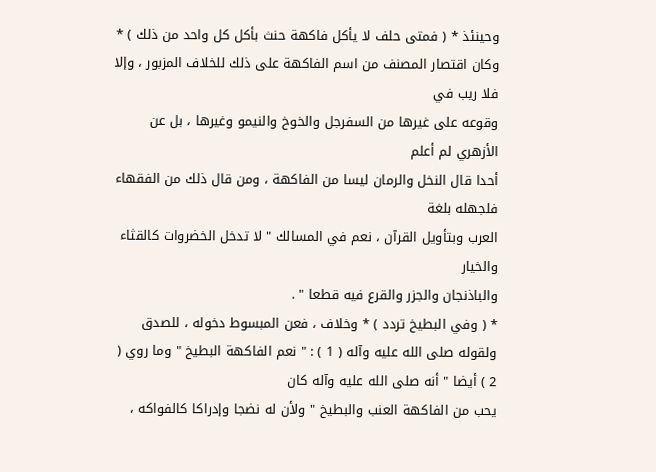وحينئذ * ( فمتى حلف لا يأكل فاكهة حنث بأكل كل واحد من ذلك ) *
وكان اقتصار المصنف من اسم الفاكهة على ذلك للخلاف المزبور ، وإلا فلا ريب في
وقوعه على غيرها من السفرجل والخوخ والنيمو وغيرها ، بل عن الأزهري لم أعلم
أحدا قال النخل والرمان ليسا من الفاكهة ، ومن قال ذلك من الفقهاء فلجهله بلغة
العرب وبتأويل القرآن ، نعم في المسالك " لا تدخل الخضروات كالقثاء والخيار
والباذنجان والجزر والقرع فيه قطعا " .
* ( وفي البطيخ تردد ) * وخلاف ، فعن المبسوط دخوله ، للصدق
ولقوله صلى الله عليه وآله ( 1 ) : " نعم الفاكهة البطيخ " وما روي ( 2 ) أيضا " أنه صلى الله عليه وآله كان
يحب من الفاكهة العنب والبطيخ " ولأن له نضجا وإدراكا كالفواكه ،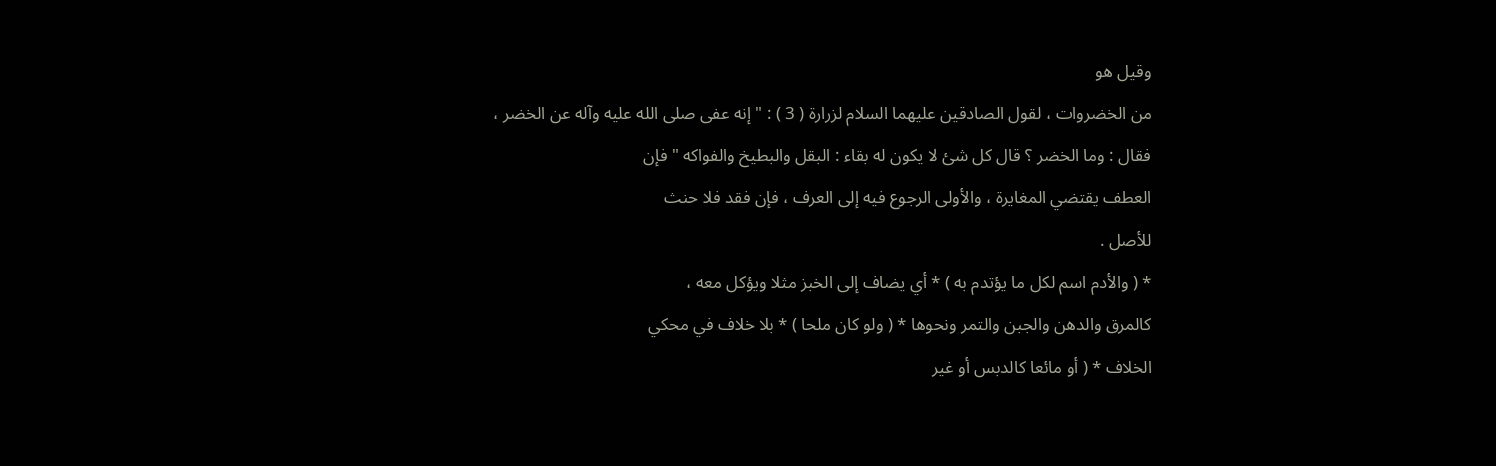وقيل هو
من الخضروات ، لقول الصادقين عليهما السلام لزرارة ( 3 ) : " إنه عفى صلى الله عليه وآله عن الخضر ،
فقال : وما الخضر ؟ قال كل شئ لا يكون له بقاء : البقل والبطيخ والفواكه " فإن
العطف يقتضي المغايرة ، والأولى الرجوع فيه إلى العرف ، فإن فقد فلا حنث
للأصل .
* ( والأدم اسم لكل ما يؤتدم به ) * أي يضاف إلى الخبز مثلا ويؤكل معه ،
كالمرق والدهن والجبن والتمر ونحوها * ( ولو كان ملحا ) * بلا خلاف في محكي
الخلاف * ( أو مائعا كالدبس أو غير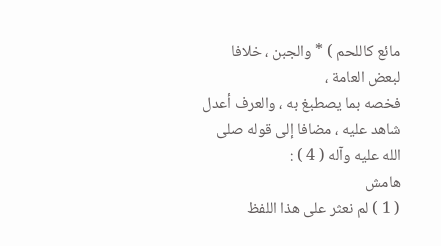مائع كاللحم ) * والجبن ، خلافا لبعض العامة ،
فخصه بما يصطبغ به ، والعرف أعدل شاهد عليه ، مضافا إلى قوله صلى الله عليه وآله ( 4 ) :
هامش
( 1 ) لم نعثر على هذا اللفظ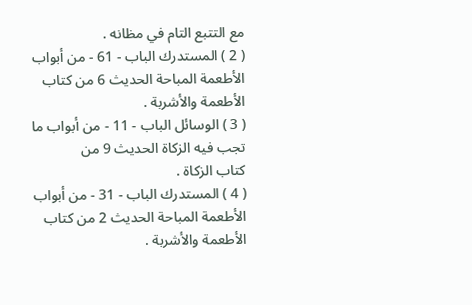مع التتبع التام في مظانه .
( 2 ) المستدرك الباب - 61 - من أبواب الأطعمة المباحة الحديث 6 من كتاب
الأطعمة والأشربة .
( 3 ) الوسائل الباب - 11 - من أبواب ما تجب فيه الزكاة الحديث 9 من
كتاب الزكاة .
( 4 ) المستدرك الباب - 31 - من أبواب الأطعمة المباحة الحديث 2 من كتاب
الأطعمة والأشربة .